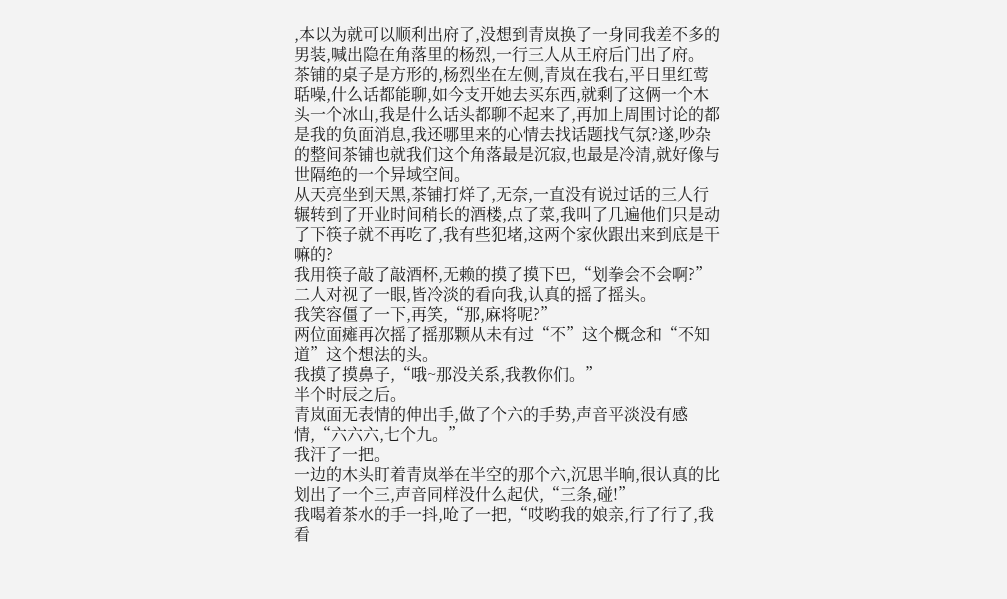,本以为就可以顺利出府了,没想到青岚换了一身同我差不多的男装,喊出隐在角落里的杨烈,一行三人从王府后门出了府。
茶铺的桌子是方形的,杨烈坐在左侧,青岚在我右,平日里红莺聒噪,什么话都能聊,如今支开她去买东西,就剩了这俩一个木头一个冰山,我是什么话头都聊不起来了,再加上周围讨论的都是我的负面消息,我还哪里来的心情去找话题找气氛?遂,吵杂的整间茶铺也就我们这个角落最是沉寂,也最是冷清,就好像与世隔绝的一个异域空间。
从天亮坐到天黑,茶铺打烊了,无奈,一直没有说过话的三人行辗转到了开业时间稍长的酒楼,点了菜,我叫了几遍他们只是动了下筷子就不再吃了,我有些犯堵,这两个家伙跟出来到底是干嘛的?
我用筷子敲了敲酒杯,无赖的摸了摸下巴,“划拳会不会啊?”
二人对视了一眼,皆冷淡的看向我,认真的摇了摇头。
我笑容僵了一下,再笑,“那,麻将呢?”
两位面瘫再次摇了摇那颗从未有过“不”这个概念和“不知道”这个想法的头。
我摸了摸鼻子,“哦~那没关系,我教你们。”
半个时辰之后。
青岚面无表情的伸出手,做了个六的手势,声音平淡没有感情,“六六六,七个九。”
我汗了一把。
一边的木头盯着青岚举在半空的那个六,沉思半晌,很认真的比划出了一个三,声音同样没什么起伏,“三条,碰!”
我喝着茶水的手一抖,呛了一把,“哎哟我的娘亲,行了行了,我看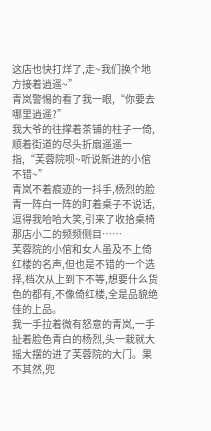这店也快打烊了,走~我们换个地方接着逍遥~”
青岚警惕的看了我一眼,“你要去哪里逍遥?”
我大爷的往撑着茶铺的柱子一倚,顺着街道的尽头折扇遥遥一指,“芙蓉院呗~听说新进的小倌不错~”
青岚不着痕迹的一抖手,杨烈的脸青一阵白一阵的盯着桌子不说话,逗得我哈哈大笑,引来了收拾桌椅那店小二的频频侧目……
芙蓉院的小倌和女人虽及不上倚红楼的名声,但也是不错的一个选择,档次从上到下不等,想要什么货色的都有,不像倚红楼,全是品貌绝佳的上品。
我一手拉着微有怒意的青岚,一手扯着脸色青白的杨烈,头一栽就大摇大摆的进了芙蓉院的大门。果不其然,兜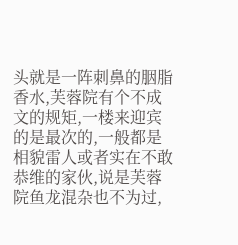头就是一阵刺鼻的胭脂香水,芙蓉院有个不成文的规矩,一楼来迎宾的是最次的,一般都是相貌雷人或者实在不敢恭维的家伙,说是芙蓉院鱼龙混杂也不为过,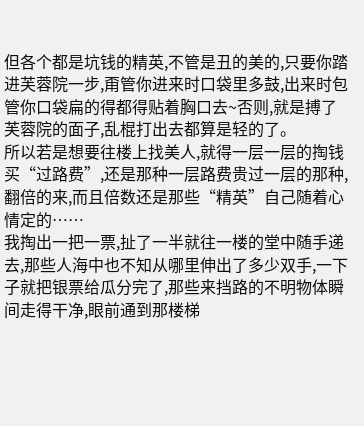但各个都是坑钱的精英,不管是丑的美的,只要你踏进芙蓉院一步,甭管你进来时口袋里多鼓,出来时包管你口袋扁的得都得贴着胸口去~否则,就是搏了芙蓉院的面子,乱棍打出去都算是轻的了。
所以若是想要往楼上找美人,就得一层一层的掏钱买“过路费”,还是那种一层路费贵过一层的那种,翻倍的来,而且倍数还是那些“精英”自己随着心情定的……
我掏出一把一票,扯了一半就往一楼的堂中随手递去,那些人海中也不知从哪里伸出了多少双手,一下子就把银票给瓜分完了,那些来挡路的不明物体瞬间走得干净,眼前通到那楼梯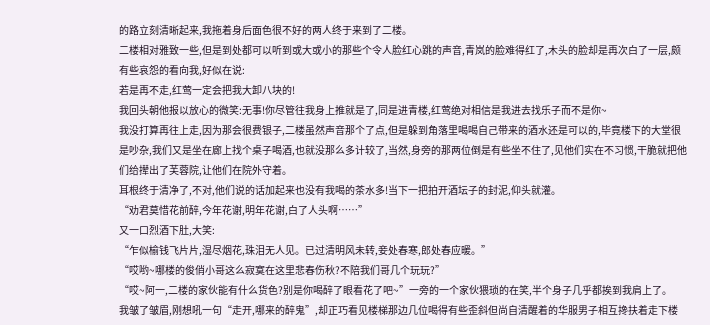的路立刻清晰起来,我拖着身后面色很不好的两人终于来到了二楼。
二楼相对雅致一些,但是到处都可以听到或大或小的那些个令人脸红心跳的声音,青岚的脸难得红了,木头的脸却是再次白了一层,颇有些哀怨的看向我,好似在说:
若是再不走,红莺一定会把我大卸八块的!
我回头朝他报以放心的微笑:无事!你尽管往我身上推就是了,同是进青楼,红莺绝对相信是我进去找乐子而不是你~
我没打算再往上走,因为那会很费银子,二楼虽然声音那个了点,但是躲到角落里喝喝自己带来的酒水还是可以的,毕竟楼下的大堂很是吵杂,我们又是坐在廊上找个桌子喝酒,也就没那么多计较了,当然,身旁的那两位倒是有些坐不住了,见他们实在不习惯,干脆就把他们给撵出了芙蓉院,让他们在院外守着。
耳根终于清净了,不对,他们说的话加起来也没有我喝的茶水多!当下一把拍开酒坛子的封泥,仰头就灌。
“劝君莫惜花前醉,今年花谢,明年花谢,白了人头啊……”
又一口烈酒下肚,大笑:
“乍似榆钱飞片片,湿尽烟花,珠泪无人见。已过清明风未转,妾处春寒,郎处春应暖。”
“哎哟~哪楼的俊俏小哥这么寂寞在这里悲春伤秋?不陪我们哥几个玩玩?”
“哎~阿一,二楼的家伙能有什么货色?别是你喝醉了眼看花了吧~”一旁的一个家伙猥琐的在笑,半个身子几乎都挨到我肩上了。
我皱了皱眉,刚想吼一句“走开,哪来的醉鬼”,却正巧看见楼梯那边几位喝得有些歪斜但尚自清醒着的华服男子相互搀扶着走下楼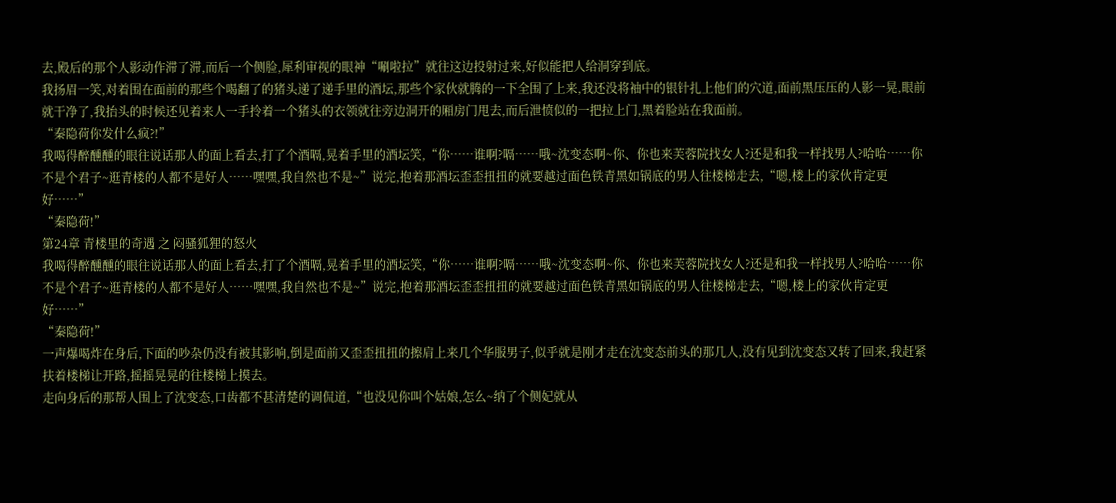去,殿后的那个人影动作滞了滞,而后一个侧脸,犀利审视的眼神“唰啦拉”就往这边投射过来,好似能把人给洞穿到底。
我扬眉一笑,对着围在面前的那些个喝翻了的猪头递了递手里的酒坛,那些个家伙就腾的一下全围了上来,我还没将袖中的银针扎上他们的穴道,面前黑压压的人影一晃,眼前就干净了,我抬头的时候还见着来人一手拎着一个猪头的衣领就往旁边洞开的厢房门甩去,而后泄愤似的一把拉上门,黑着脸站在我面前。
“秦隐荷你发什么疯?!”
我喝得醉醺醺的眼往说话那人的面上看去,打了个酒嗝,晃着手里的酒坛笑,“你……谁啊?嗝……哦~沈变态啊~你、你也来芙蓉院找女人?还是和我一样找男人?哈哈……你不是个君子~逛青楼的人都不是好人……嘿嘿,我自然也不是~”说完,抱着那酒坛歪歪扭扭的就要越过面色铁青黑如锅底的男人往楼梯走去,“嗯,楼上的家伙肯定更好……”
“秦隐荷!”
第24章 青楼里的奇遇 之 闷骚狐狸的怒火
我喝得醉醺醺的眼往说话那人的面上看去,打了个酒嗝,晃着手里的酒坛笑,“你……谁啊?嗝……哦~沈变态啊~你、你也来芙蓉院找女人?还是和我一样找男人?哈哈……你不是个君子~逛青楼的人都不是好人……嘿嘿,我自然也不是~”说完,抱着那酒坛歪歪扭扭的就要越过面色铁青黑如锅底的男人往楼梯走去,“嗯,楼上的家伙肯定更好……”
“秦隐荷!”
一声爆喝炸在身后,下面的吵杂仍没有被其影响,倒是面前又歪歪扭扭的擦肩上来几个华服男子,似乎就是刚才走在沈变态前头的那几人,没有见到沈变态又转了回来,我赶紧扶着楼梯让开路,摇摇晃晃的往楼梯上摸去。
走向身后的那帮人围上了沈变态,口齿都不甚清楚的调侃道,“也没见你叫个姑娘,怎么~纳了个侧妃就从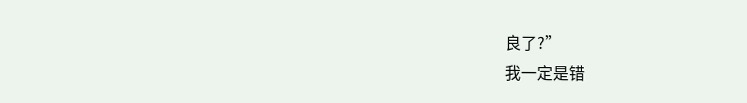良了?”
我一定是错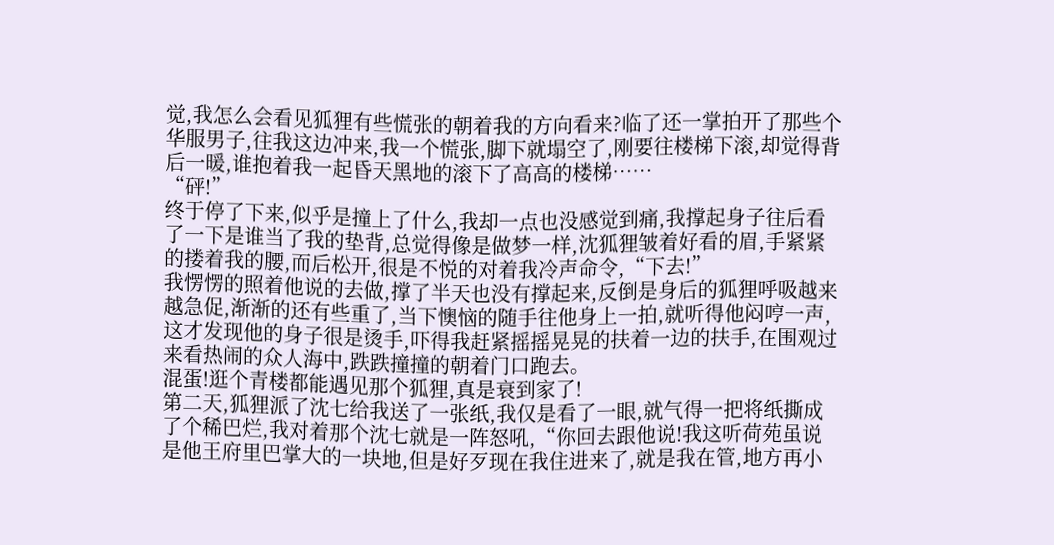觉,我怎么会看见狐狸有些慌张的朝着我的方向看来?临了还一掌拍开了那些个华服男子,往我这边冲来,我一个慌张,脚下就塌空了,刚要往楼梯下滚,却觉得背后一暖,谁抱着我一起昏天黑地的滚下了高高的楼梯……
“砰!”
终于停了下来,似乎是撞上了什么,我却一点也没感觉到痛,我撑起身子往后看了一下是谁当了我的垫背,总觉得像是做梦一样,沈狐狸皱着好看的眉,手紧紧的搂着我的腰,而后松开,很是不悦的对着我冷声命令,“下去!”
我愣愣的照着他说的去做,撑了半天也没有撑起来,反倒是身后的狐狸呼吸越来越急促,渐渐的还有些重了,当下懊恼的随手往他身上一拍,就听得他闷哼一声,这才发现他的身子很是烫手,吓得我赶紧摇摇晃晃的扶着一边的扶手,在围观过来看热闹的众人海中,跌跌撞撞的朝着门口跑去。
混蛋!逛个青楼都能遇见那个狐狸,真是衰到家了!
第二天,狐狸派了沈七给我送了一张纸,我仅是看了一眼,就气得一把将纸撕成了个稀巴烂,我对着那个沈七就是一阵怒吼,“你回去跟他说!我这听荷苑虽说是他王府里巴掌大的一块地,但是好歹现在我住进来了,就是我在管,地方再小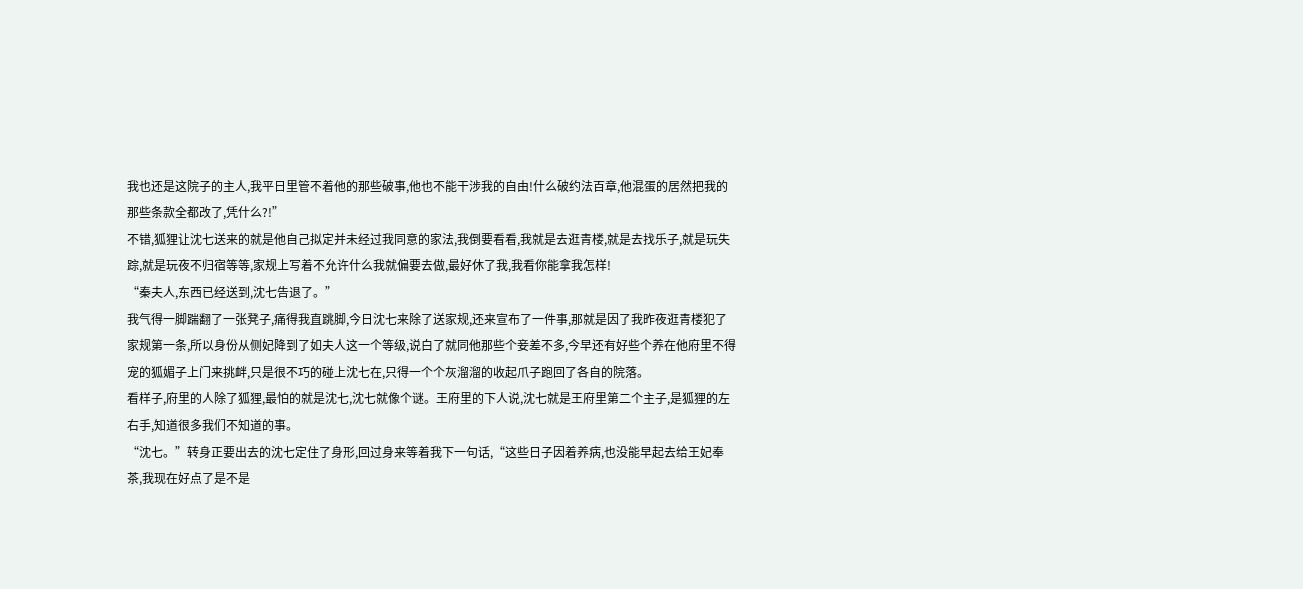我也还是这院子的主人,我平日里管不着他的那些破事,他也不能干涉我的自由!什么破约法百章,他混蛋的居然把我的那些条款全都改了,凭什么?!”
不错,狐狸让沈七送来的就是他自己拟定并未经过我同意的家法,我倒要看看,我就是去逛青楼,就是去找乐子,就是玩失踪,就是玩夜不归宿等等,家规上写着不允许什么我就偏要去做,最好休了我,我看你能拿我怎样!
“秦夫人,东西已经送到,沈七告退了。”
我气得一脚踹翻了一张凳子,痛得我直跳脚,今日沈七来除了送家规,还来宣布了一件事,那就是因了我昨夜逛青楼犯了家规第一条,所以身份从侧妃降到了如夫人这一个等级,说白了就同他那些个妾差不多,今早还有好些个养在他府里不得宠的狐媚子上门来挑衅,只是很不巧的碰上沈七在,只得一个个灰溜溜的收起爪子跑回了各自的院落。
看样子,府里的人除了狐狸,最怕的就是沈七,沈七就像个谜。王府里的下人说,沈七就是王府里第二个主子,是狐狸的左右手,知道很多我们不知道的事。
“沈七。”转身正要出去的沈七定住了身形,回过身来等着我下一句话,“这些日子因着养病,也没能早起去给王妃奉茶,我现在好点了是不是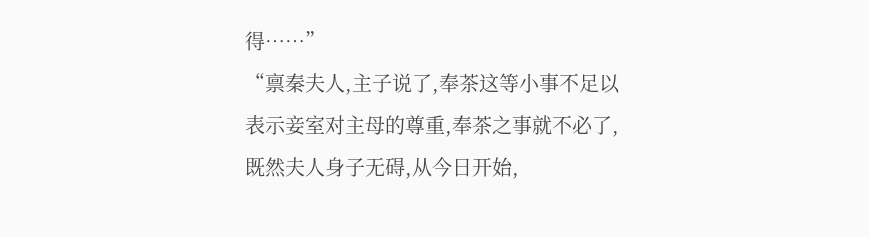得……”
“禀秦夫人,主子说了,奉茶这等小事不足以表示妾室对主母的尊重,奉茶之事就不必了,既然夫人身子无碍,从今日开始,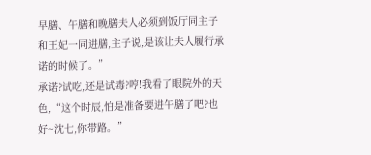早膳、午膳和晚膳夫人必须到饭厅同主子和王妃一同进膳,主子说,是该让夫人履行承诺的时候了。”
承诺?试吃,还是试毒?哼!我看了眼院外的天色,“这个时辰,怕是准备要进午膳了吧?也好~沈七,你带路。”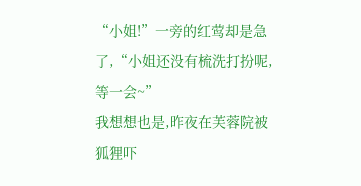“小姐!”一旁的红莺却是急了,“小姐还没有梳洗打扮呢,等一会~”
我想想也是,昨夜在芙蓉院被狐狸吓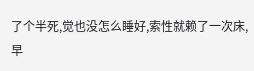了个半死,觉也没怎么睡好,索性就赖了一次床,早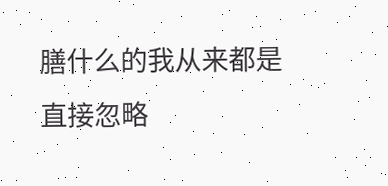膳什么的我从来都是直接忽略